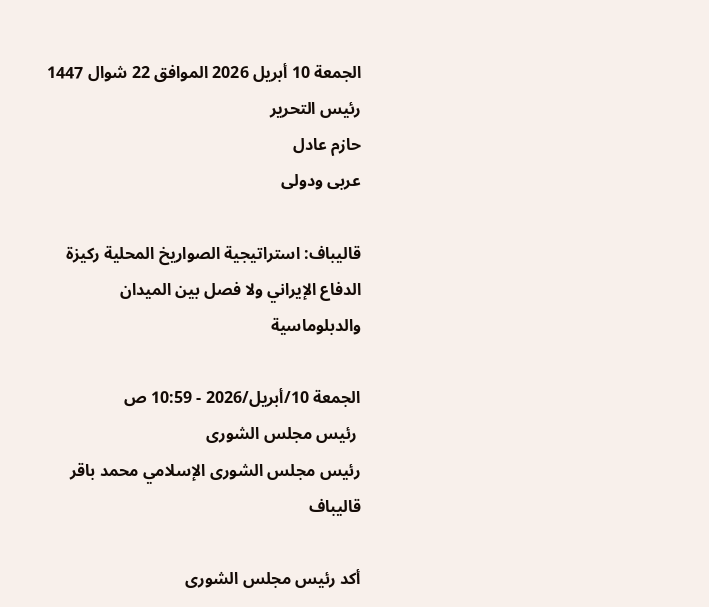الجمعة 10 أبريل 2026 الموافق 22 شوال 1447
رئيس التحرير
حازم عادل
عربى ودولى

قاليباف: استراتيجية الصواريخ المحلية ركيزة الدفاع الإيراني ولا فصل بين الميدان والدبلوماسية

الجمعة 10/أبريل/2026 - 10:59 ص
 رئيس مجلس الشورى
رئيس مجلس الشورى الإسلامي محمد باقر قاليباف

أكد رئيس مجلس الشورى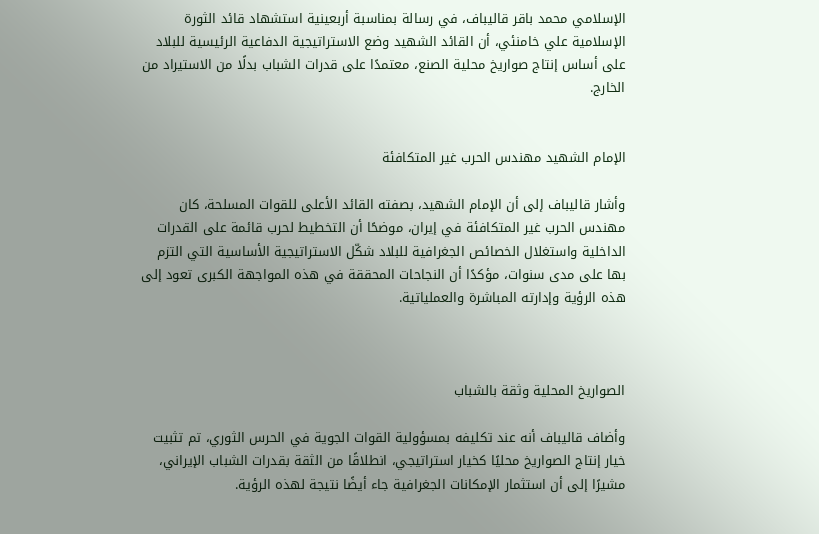الإسلامي محمد باقر قاليباف، في رسالة بمناسبة أربعينية استشهاد قائد الثورة الإسلامية علي خامنئي، أن القائد الشهيد وضع الاستراتيجية الدفاعية الرئيسية للبلاد على أساس إنتاج صواريخ محلية الصنع، معتمدًا على قدرات الشباب بدلًا من الاستيراد من الخارج.


الإمام الشهيد مهندس الحرب غير المتكافئة

وأشار قاليباف إلى أن الإمام الشهيد، بصفته القائد الأعلى للقوات المسلحة، كان مهندس الحرب غير المتكافئة في إيران، موضحًا أن التخطيط لحرب قائمة على القدرات الداخلية واستغلال الخصائص الجغرافية للبلاد شكّل الاستراتيجية الأساسية التي التزم بها على مدى سنوات، مؤكدًا أن النجاحات المحققة في هذه المواجهة الكبرى تعود إلى هذه الرؤية وإدارته المباشرة والعملياتية.



الصواريخ المحلية وثقة بالشباب

وأضاف قاليباف أنه عند تكليفه بمسؤولية القوات الجوية في الحرس الثوري، تم تثبيت خيار إنتاج الصواريخ محليًا كخيار استراتيجي، انطلاقًا من الثقة بقدرات الشباب الإيراني، مشيرًا إلى أن استثمار الإمكانات الجغرافية جاء أيضًا نتيجة لهذه الرؤية.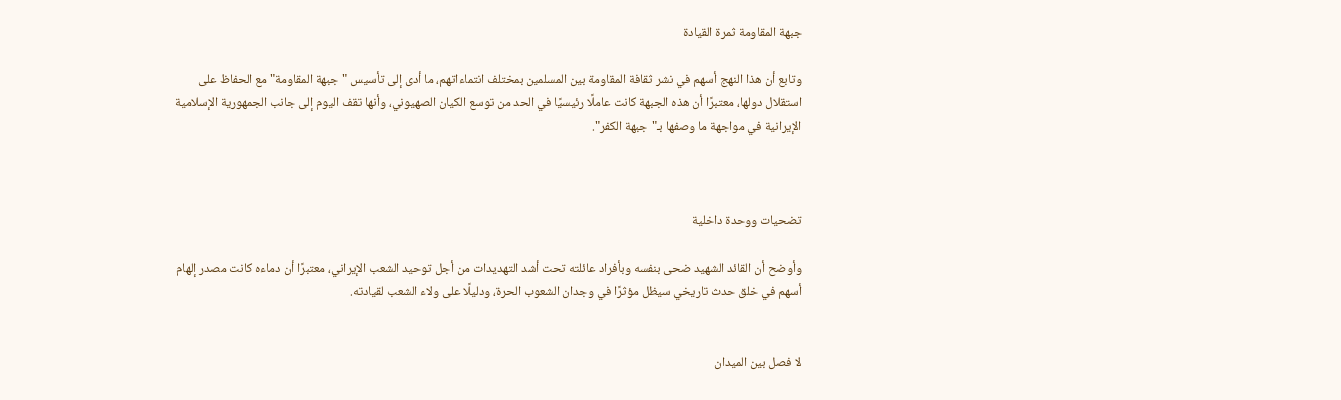جبهة المقاومة ثمرة القيادة

وتابع أن هذا النهج أسهم في نشر ثقافة المقاومة بين المسلمين بمختلف انتماءاتهم، ما أدى إلى تأسيس "جبهة المقاومة" مع الحفاظ على استقلال دولها، معتبرًا أن هذه الجبهة كانت عاملًا رئيسيًا في الحد من توسع الكيان الصهيوني، وأنها تقف اليوم إلى جانب الجمهورية الإسلامية الإيرانية في مواجهة ما وصفها بـ"جبهة الكفر".



تضحيات ووحدة داخلية

وأوضح أن القائد الشهيد ضحى بنفسه وبأفراد عائلته تحت أشد التهديدات من أجل توحيد الشعب الإيراني، معتبرًا أن دماءه كانت مصدر إلهام أسهم في خلق حدث تاريخي سيظل مؤثرًا في وجدان الشعوب الحرة، ودليلًا على ولاء الشعب لقيادته.


لا فصل بين الميدان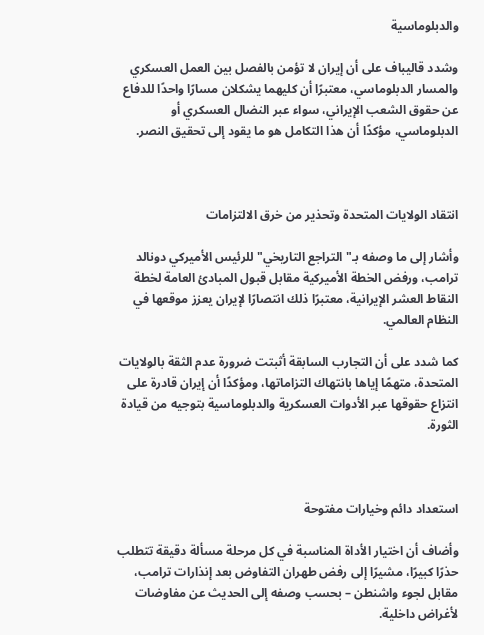والدبلوماسية

وشدد قاليباف على أن إيران لا تؤمن بالفصل بين العمل العسكري والمسار الدبلوماسي، معتبرًا أن كليهما يشكلان مسارًا واحدًا للدفاع عن حقوق الشعب الإيراني، سواء عبر النضال العسكري أو الدبلوماسي، مؤكدًا أن هذا التكامل هو ما يقود إلى تحقيق النصر.



انتقاد الولايات المتحدة وتحذير من خرق الالتزامات

وأشار إلى ما وصفه بـ"التراجع التاريخي" للرئيس الأميركي دونالد ترامب، ورفض الخطة الأميركية مقابل قبول المبادئ العامة لخطة النقاط العشر الإيرانية، معتبرًا ذلك انتصارًا لإيران يعزز موقعها في النظام العالمي.

كما شدد على أن التجارب السابقة أثبتت ضرورة عدم الثقة بالولايات المتحدة، متهمًا إياها بانتهاك التزاماتها، ومؤكدًا أن إيران قادرة على انتزاع حقوقها عبر الأدوات العسكرية والدبلوماسية بتوجيه من قيادة الثورة.



استعداد دائم وخيارات مفتوحة

وأضاف أن اختيار الأداة المناسبة في كل مرحلة مسألة دقيقة تتطلب حذرًا كبيرًا، مشيرًا إلى رفض طهران التفاوض بعد إنذارات ترامب، مقابل لجوء واشنطن – بحسب وصفه إلى الحديث عن مفاوضات لأغراض داخلية.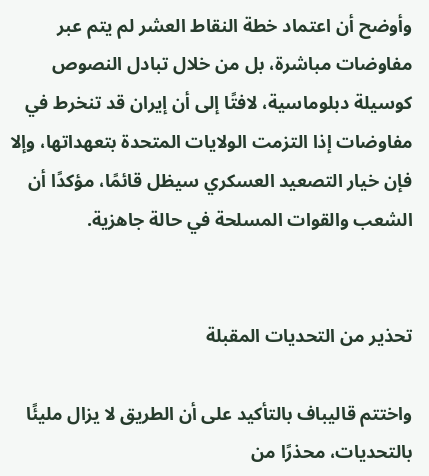وأوضح أن اعتماد خطة النقاط العشر لم يتم عبر مفاوضات مباشرة، بل من خلال تبادل النصوص كوسيلة دبلوماسية، لافتًا إلى أن إيران قد تنخرط في مفاوضات إذا التزمت الولايات المتحدة بتعهداتها، وإلا فإن خيار التصعيد العسكري سيظل قائمًا، مؤكدًا أن الشعب والقوات المسلحة في حالة جاهزية.


تحذير من التحديات المقبلة

واختتم قاليباف بالتأكيد على أن الطريق لا يزال مليئًا بالتحديات، محذرًا من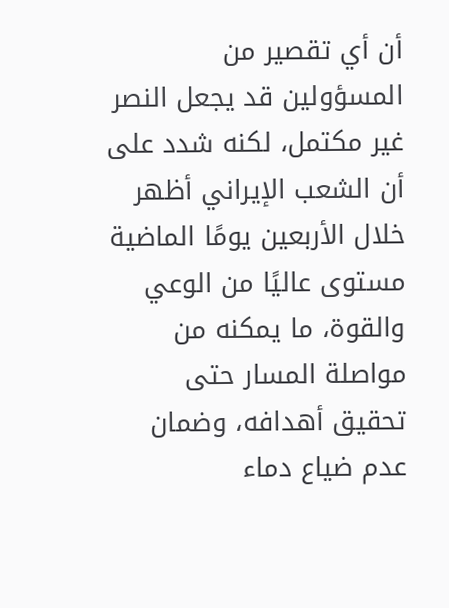أن أي تقصير من المسؤولين قد يجعل النصر غير مكتمل، لكنه شدد على أن الشعب الإيراني أظهر خلال الأربعين يومًا الماضية مستوى عاليًا من الوعي والقوة، ما يمكنه من مواصلة المسار حتى تحقيق أهدافه، وضمان عدم ضياع دماء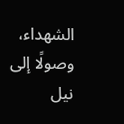الشهداء، وصولًا إلى نيل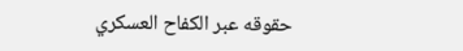حقوقه عبر الكفاح العسكري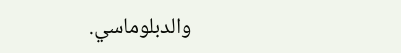والدبلوماسي.